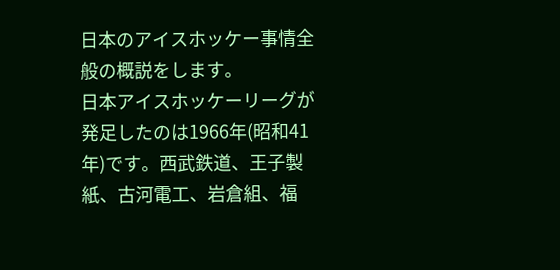日本のアイスホッケー事情全般の概説をします。
日本アイスホッケーリーグが発足したのは1966年(昭和41年)です。西武鉄道、王子製紙、古河電工、岩倉組、福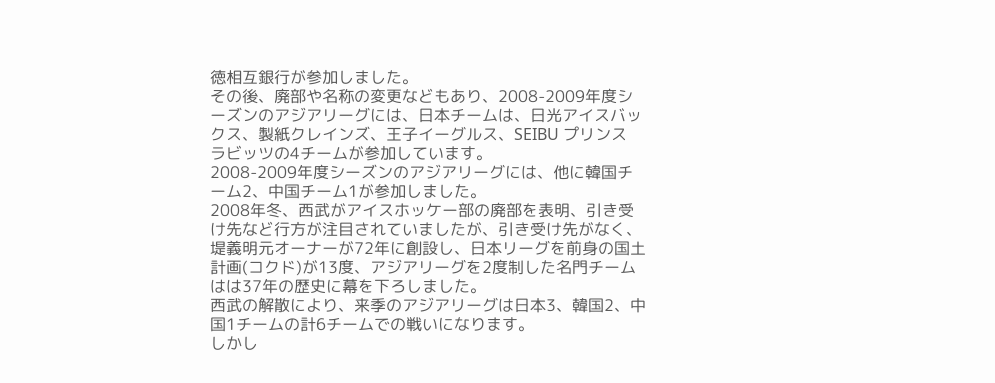徳相互銀行が参加しました。
その後、廃部や名称の変更などもあり、2008-2009年度シーズンのアジアリーグには、日本チームは、日光アイスバックス、製紙クレインズ、王子イーグルス、SEIBU プリンス ラビッツの4チームが参加しています。
2008-2009年度シーズンのアジアリーグには、他に韓国チーム2、中国チーム1が参加しました。
2008年冬、西武がアイスホッケー部の廃部を表明、引き受け先など行方が注目されていましたが、引き受け先がなく、堤義明元オーナーが72年に創設し、日本リーグを前身の国土計画(コクド)が13度、アジアリーグを2度制した名門チームはは37年の歴史に幕を下ろしました。
西武の解散により、来季のアジアリーグは日本3、韓国2、中国1チームの計6チームでの戦いになります。
しかし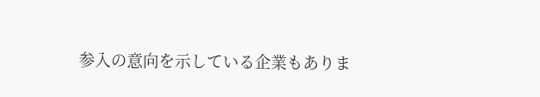参入の意向を示している企業もありま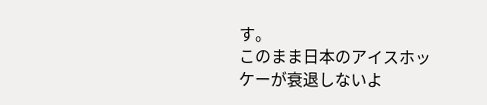す。
このまま日本のアイスホッケーが衰退しないよ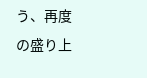う、再度の盛り上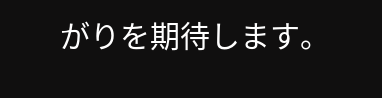がりを期待します。